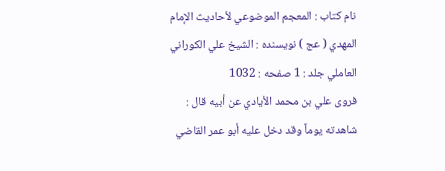نام کتاب : المعجم الموضوعي لأحاديث الإمام المهدي ( عج ) نویسنده : الشيخ علي الكوراني العاملي جلد : 1 صفحه : 1032
فروى علي بن محمد الأيادي عن أبيه قال : شاهدته يوماً وقد دخل عليه أبو عمر القاضي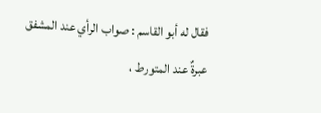فقال له أبو القاسم : صواب الرأي عند المشفق عبرةٌ عند المتورط ،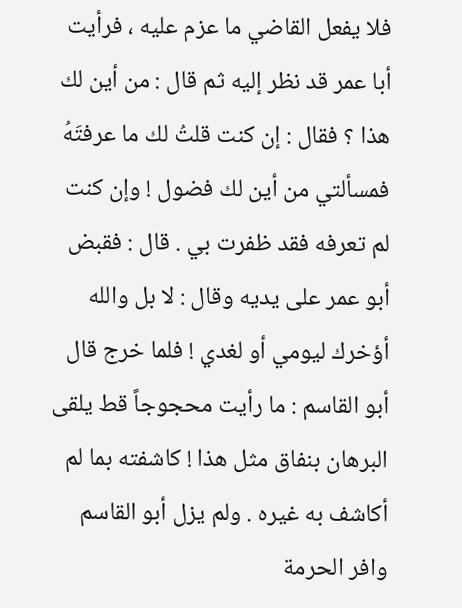فلا يفعل القاضي ما عزم عليه ، فرأيت أبا عمر قد نظر إليه ثم قال : من أين لك هذا ؟ فقال : إن كنت قلتُ لك ما عرفتَهُ فمسألتي من أين لك فضول ! وإن كنت لم تعرفه فقد ظفرت بي . قال : فقبض أبو عمر على يديه وقال : لا بل والله أؤخرك ليومي أو لغدي ! فلما خرج قال أبو القاسم : ما رأيت محجوجاً قط يلقى البرهان بنفاق مثل هذا ! كاشفته بما لم أكاشف به غيره . ولم يزل أبو القاسم وافر الحرمة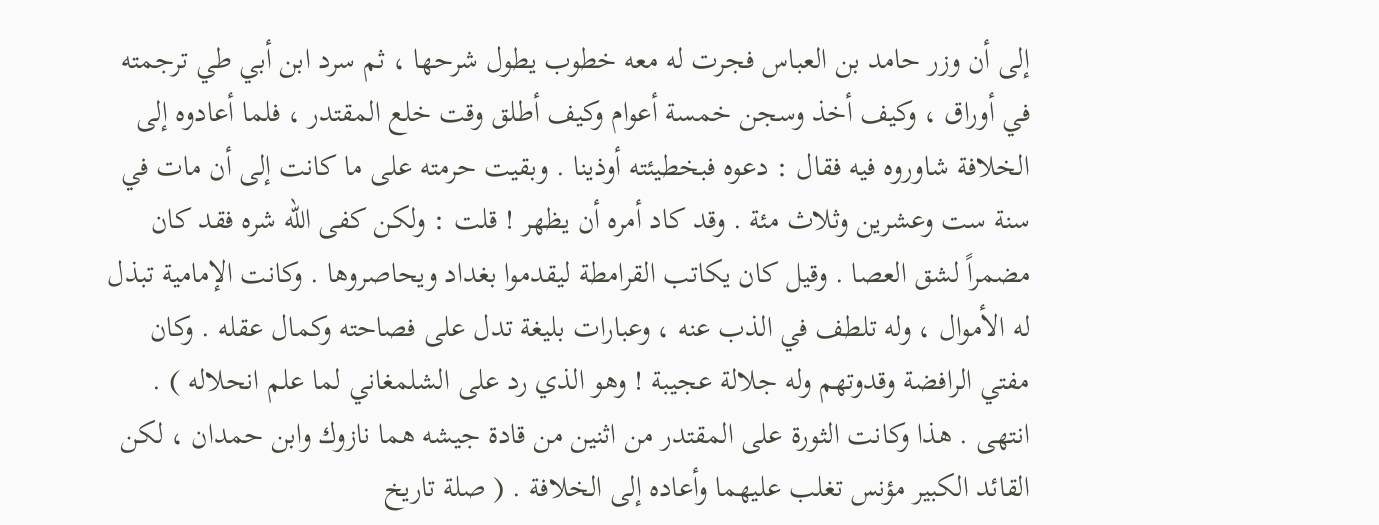إلى أن وزر حامد بن العباس فجرت له معه خطوب يطول شرحها ، ثم سرد ابن أبي طي ترجمته في أوراق ، وكيف أخذ وسجن خمسة أعوام وكيف أطلق وقت خلع المقتدر ، فلما أعادوه إلى الخلافة شاوروه فيه فقال : دعوه فبخطيئته أوذينا . وبقيت حرمته على ما كانت إلى أن مات في سنة ست وعشرين وثلاث مئة . وقد كاد أمره أن يظهر ! قلت : ولكن كفى الله شره فقد كان مضمراً لشق العصا . وقيل كان يكاتب القرامطة ليقدموا بغداد ويحاصروها . وكانت الإمامية تبذل له الأموال ، وله تلطف في الذب عنه ، وعبارات بليغة تدل على فصاحته وكمال عقله . وكان مفتي الرافضة وقدوتهم وله جلالة عجيبة ! وهو الذي رد على الشلمغاني لما علم انحلاله ) . انتهى . هذا وكانت الثورة على المقتدر من اثنين من قادة جيشه هما نازوك وابن حمدان ، لكن القائد الكبير مؤنس تغلب عليهما وأعاده إلى الخلافة . ( صلة تاريخ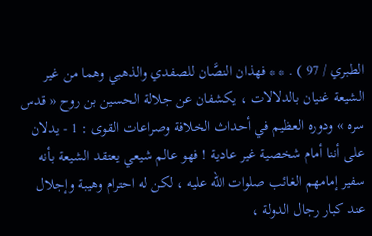الطبري / 97 ) . * * فهذان النصَّان للصفدي والذهبي وهما من غير الشيعة غنيان بالدلالات ، يكشفان عن جلالة الحسين بن روح « قدس سره » ودوره العظيم في أحداث الخلافة وصراعات القوى : 1 - يدلان على أننا أمام شخصية غير عادية ! فهو عالم شيعي يعتقد الشيعة بأنه سفير إمامهم الغائب صلوات الله عليه ، لكن له احترام وهيبة وإجلال عند كبار رجال الدولة ،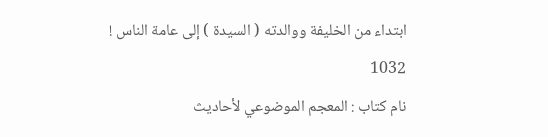ابتداء من الخليفة ووالدته ( السيدة ) إلى عامة الناس !
1032
نام کتاب : المعجم الموضوعي لأحاديث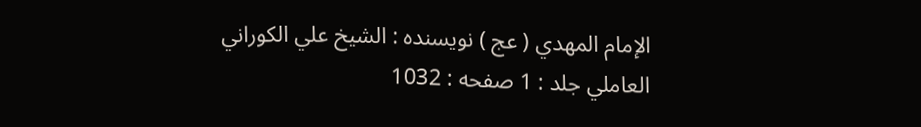الإمام المهدي ( عج ) نویسنده : الشيخ علي الكوراني العاملي جلد : 1 صفحه : 1032